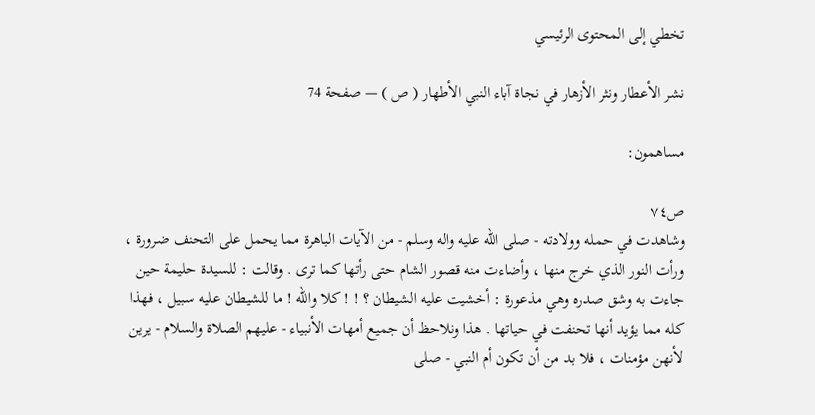تخطي إلى المحتوى الرئيسي

نشر الأعطار ونثر الأزهار في نجاة آباء النبي الأطهار ( ص ) — صفحة 74

مساهمون:

ص٧٤
وشاهدت في حمله وولادته - صلى اللّه عليه واله وسلم - من الآيات الباهرة مما يحمل على التحنف ضرورة ، ورأت النور الذي خرج منها ، وأضاءت منه قصور الشام حتى رأتها كما ترى . وقالت : للسيدة حليمة حين جاءت به وشق صدره وهي مذعورة : أخشيت عليه الشيطان ؟ ! ! كلا واللّه ! ما للشيطان عليه سبيل ، فهذا كله مما يؤيد أنها تحنفت في حياتها . هذا ونلاحظ أن جميع أمهات الأنبياء - عليهم الصلاة والسلام - يرين لأنهن مؤمنات ، فلا بد من أن تكون أم النبي - صلى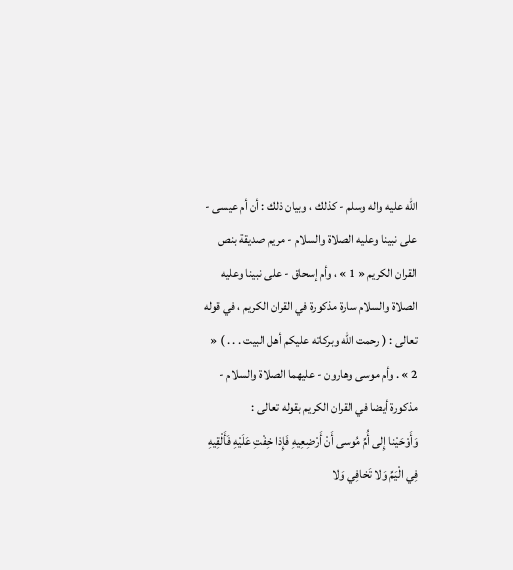اللّه عليه واله وسلم - كذلك ، وبيان ذلك : أن أم عيسى - على نبينا وعليه الصلاة والسلام - مريم صديقة بنص القران الكريم « 1 » ، وأم إسحاق - على نبينا وعليه الصلاة والسلام سارة مذكورة في القران الكريم ، في قوله تعالى : ( رحمت اللّه وبركاته عليكم أهل البيت . . . ) « 2 » . وأم موسى وهارون - عليهما الصلاة والسلام - مذكورة أيضا في القران الكريم بقوله تعالى :
وَأَوْحَيْنا إِلى أُمِّ مُوسى أَنْ أَرْضِعِيهِ فَإِذا خِفْتِ عَلَيْهِ فَأَلْقِيهِ فِي الْيَمِّ وَلا تَخافِي وَلا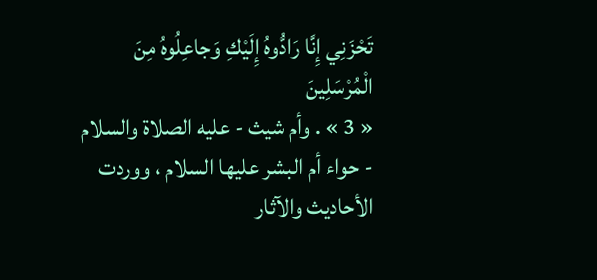تَحْزَنِي إِنَّا رَادُّوهُ إِلَيْكِ وَجاعِلُوهُ مِنَ الْمُرْسَلِينَ
« 3 » . وأم شيث - عليه الصلاة والسلام - حواء أم البشر عليها السلام ، ووردت الأحاديث والآثار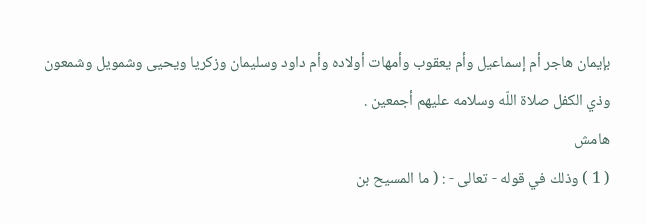بإيمان هاجر أم إسماعيل وأم يعقوب وأمهات أولاده وأم داود وسليمان وزكريا ويحيى وشمويل وشمعون وذي الكفل صلاة اللّه وسلامه عليهم أجمعين .
هامش
( 1 ) وذلك في قوله - تعالى - : ( ما المسيح بن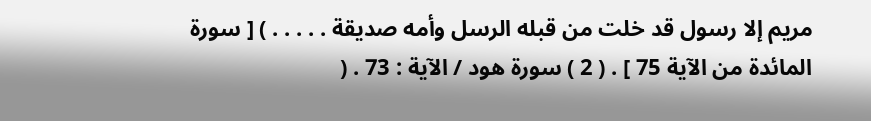مريم إلا رسول قد خلت من قبله الرسل وأمه صديقة . . . . . ) [ سورة المائدة من الآية 75 ] . ( 2 ) سورة هود / الآية : 73 . (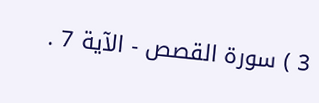3 ) سورة القصص - الآية 7 .